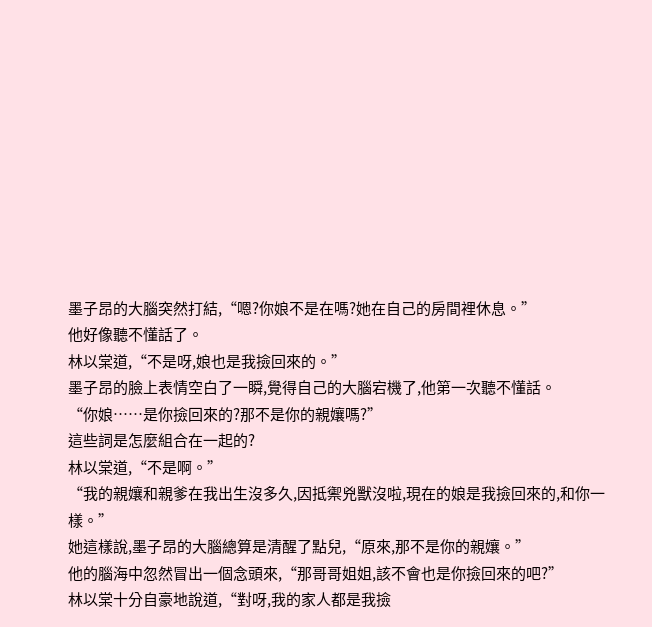墨子昂的大腦突然打結,“嗯?你娘不是在嗎?她在自己的房間裡休息。”
他好像聽不懂話了。
林以棠道,“不是呀,娘也是我撿回來的。”
墨子昂的臉上表情空白了一瞬,覺得自己的大腦宕機了,他第一次聽不懂話。
“你娘……是你撿回來的?那不是你的親孃嗎?”
這些詞是怎麼組合在一起的?
林以棠道,“不是啊。”
“我的親孃和親爹在我出生沒多久,因抵禦兇獸沒啦,現在的娘是我撿回來的,和你一樣。”
她這樣說,墨子昂的大腦總算是清醒了點兒,“原來,那不是你的親孃。”
他的腦海中忽然冒出一個念頭來,“那哥哥姐姐,該不會也是你撿回來的吧?”
林以棠十分自豪地說道,“對呀,我的家人都是我撿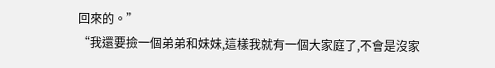回來的。”
“我還要撿一個弟弟和妹妹,這樣我就有一個大家庭了,不會是沒家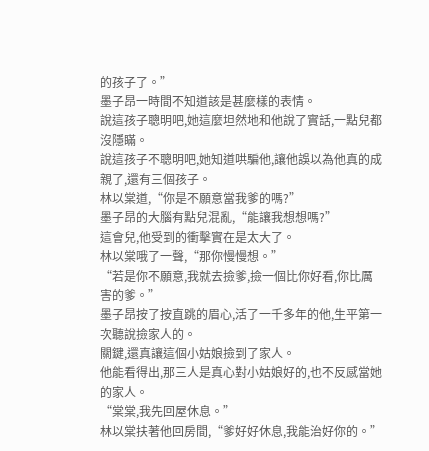的孩子了。”
墨子昂一時間不知道該是甚麼樣的表情。
說這孩子聰明吧,她這麼坦然地和他說了實話,一點兒都沒隱瞞。
說這孩子不聰明吧,她知道哄騙他,讓他誤以為他真的成親了,還有三個孩子。
林以棠道,“你是不願意當我爹的嗎?”
墨子昂的大腦有點兒混亂,“能讓我想想嗎?”
這會兒,他受到的衝擊實在是太大了。
林以棠哦了一聲,“那你慢慢想。”
“若是你不願意,我就去撿爹,撿一個比你好看,你比厲害的爹。”
墨子昂按了按直跳的眉心,活了一千多年的他,生平第一次聽說撿家人的。
關鍵,還真讓這個小姑娘撿到了家人。
他能看得出,那三人是真心對小姑娘好的,也不反感當她的家人。
“棠棠,我先回屋休息。”
林以棠扶著他回房間,“爹好好休息,我能治好你的。”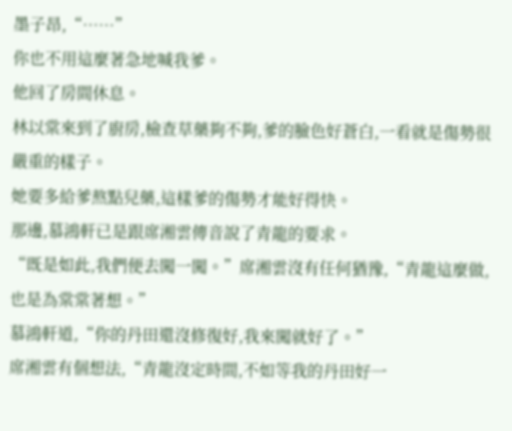墨子昂,“……”
你也不用這麼著急地喊我爹。
他回了房間休息。
林以棠來到了廚房,檢查草藥夠不夠,爹的臉色好蒼白,一看就是傷勢很嚴重的樣子。
她要多給爹熬點兒藥,這樣爹的傷勢才能好得快。
那邊,慕鴻軒已是跟席湘雲傳音說了青龍的要求。
“既是如此,我們便去闖一闖。”席湘雲沒有任何猶豫,“青龍這麼做,也是為棠棠著想。”
慕鴻軒道,“你的丹田還沒修復好,我來闖就好了。”
席湘雲有個想法,“青龍沒定時間,不如等我的丹田好一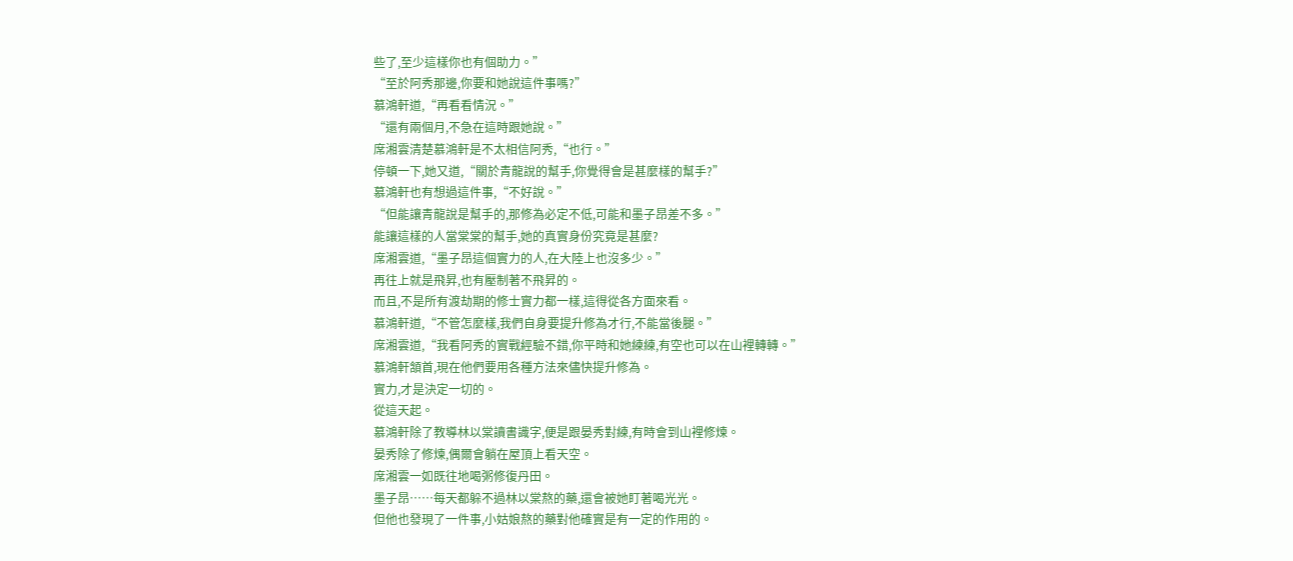些了,至少這樣你也有個助力。”
“至於阿秀那邊,你要和她說這件事嗎?”
慕鴻軒道,“再看看情況。”
“還有兩個月,不急在這時跟她說。”
席湘雲清楚慕鴻軒是不太相信阿秀,“也行。”
停頓一下,她又道,“關於青龍說的幫手,你覺得會是甚麼樣的幫手?”
慕鴻軒也有想過這件事,“不好說。”
“但能讓青龍說是幫手的,那修為必定不低,可能和墨子昂差不多。”
能讓這樣的人當棠棠的幫手,她的真實身份究竟是甚麼?
席湘雲道,“墨子昂這個實力的人,在大陸上也沒多少。”
再往上就是飛昇,也有壓制著不飛昇的。
而且,不是所有渡劫期的修士實力都一樣,這得從各方面來看。
慕鴻軒道,“不管怎麼樣,我們自身要提升修為才行,不能當後腿。”
席湘雲道,“我看阿秀的實戰經驗不錯,你平時和她練練,有空也可以在山裡轉轉。”
慕鴻軒頷首,現在他們要用各種方法來儘快提升修為。
實力,才是決定一切的。
從這天起。
慕鴻軒除了教導林以棠讀書識字,便是跟晏秀對練,有時會到山裡修煉。
晏秀除了修煉,偶爾會躺在屋頂上看天空。
席湘雲一如既往地喝粥修復丹田。
墨子昂……每天都躲不過林以棠熬的藥,還會被她盯著喝光光。
但他也發現了一件事,小姑娘熬的藥對他確實是有一定的作用的。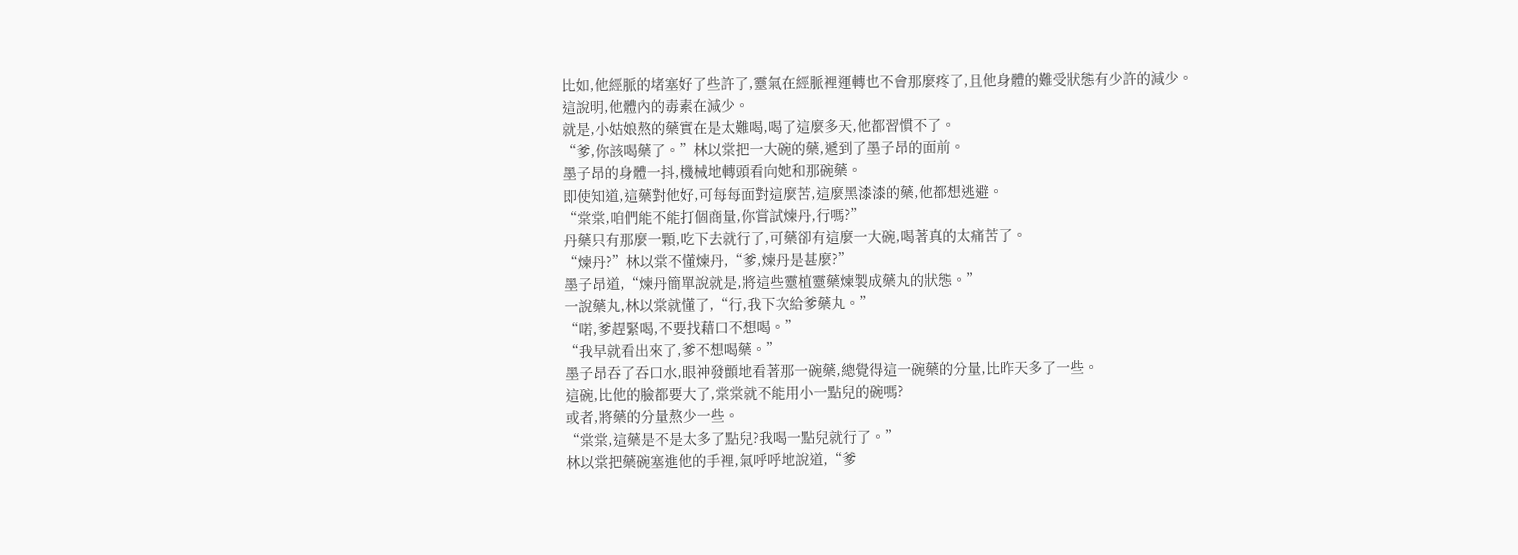比如,他經脈的堵塞好了些許了,靈氣在經脈裡運轉也不會那麼疼了,且他身體的難受狀態有少許的減少。
這說明,他體內的毒素在減少。
就是,小姑娘熬的藥實在是太難喝,喝了這麼多天,他都習慣不了。
“爹,你該喝藥了。”林以棠把一大碗的藥,遞到了墨子昂的面前。
墨子昂的身體一抖,機械地轉頭看向她和那碗藥。
即使知道,這藥對他好,可每每面對這麼苦,這麼黑漆漆的藥,他都想逃避。
“棠棠,咱們能不能打個商量,你嘗試煉丹,行嗎?”
丹藥只有那麼一顆,吃下去就行了,可藥卻有這麼一大碗,喝著真的太痛苦了。
“煉丹?”林以棠不懂煉丹,“爹,煉丹是甚麼?”
墨子昂道,“煉丹簡單說就是,將這些靈植靈藥煉製成藥丸的狀態。”
一說藥丸,林以棠就懂了,“行,我下次給爹藥丸。”
“喏,爹趕緊喝,不要找藉口不想喝。”
“我早就看出來了,爹不想喝藥。”
墨子昂吞了吞口水,眼神發顫地看著那一碗藥,總覺得這一碗藥的分量,比昨天多了一些。
這碗,比他的臉都要大了,棠棠就不能用小一點兒的碗嗎?
或者,將藥的分量熬少一些。
“棠棠,這藥是不是太多了點兒?我喝一點兒就行了。”
林以棠把藥碗塞進他的手裡,氣呼呼地說道,“爹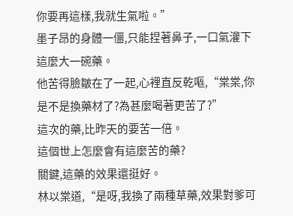你要再這樣,我就生氣啦。”
墨子昂的身體一僵,只能捏著鼻子,一口氣灌下這麼大一碗藥。
他苦得臉皺在了一起,心裡直反乾嘔,“棠棠,你是不是換藥材了?為甚麼喝著更苦了?”
這次的藥,比昨天的要苦一倍。
這個世上怎麼會有這麼苦的藥?
關鍵,這藥的效果還挺好。
林以棠道,“是呀,我換了兩種草藥,效果對爹可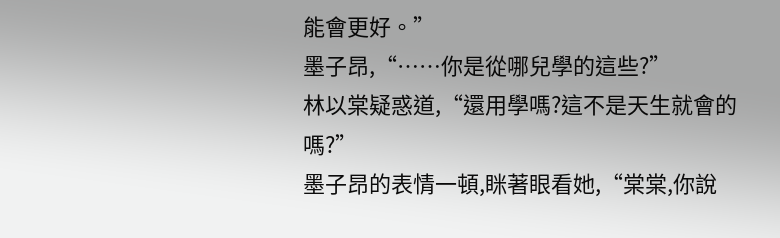能會更好。”
墨子昂,“……你是從哪兒學的這些?”
林以棠疑惑道,“還用學嗎?這不是天生就會的嗎?”
墨子昂的表情一頓,眯著眼看她,“棠棠,你說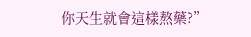你天生就會這樣熬藥?”